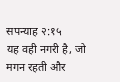सपन्याह २:१५
यह वही नगरी है, जो मगन रहती और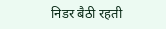निडर बैठी रहती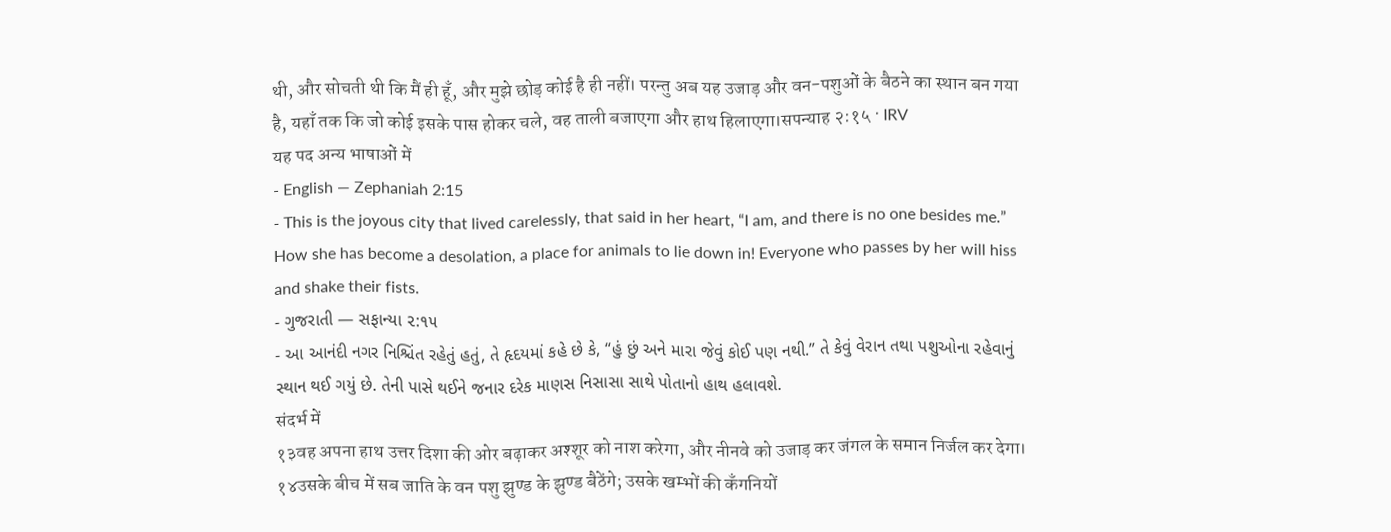थी, और सोचती थी कि मैं ही हूँ, और मुझे छोड़ कोई है ही नहीं। परन्तु अब यह उजाड़ और वन-पशुओं के बैठने का स्थान बन गया है, यहाँ तक कि जो कोई इसके पास होकर चले, वह ताली बजाएगा और हाथ हिलाएगा।सपन्याह २:१५ · IRV
यह पद अन्य भाषाओं में
- English — Zephaniah 2:15
- This is the joyous city that lived carelessly, that said in her heart, “I am, and there is no one besides me.” How she has become a desolation, a place for animals to lie down in! Everyone who passes by her will hiss and shake their fists.
- ગુજરાતી — સફાન્યા ૨:૧૫
- આ આનંદી નગર નિશ્ચિંત રહેતું હતું, તે હૃદયમાં કહે છે કે, “હું છું અને મારા જેવું કોઈ પણ નથી.” તે કેવું વેરાન તથા પશુઓના રહેવાનું સ્થાન થઈ ગયું છે. તેની પાસે થઈને જનાર દરેક માણસ નિસાસા સાથે પોતાનો હાથ હલાવશે.
संदर्भ में
१३वह अपना हाथ उत्तर दिशा की ओर बढ़ाकर अश्शूर को नाश करेगा, और नीनवे को उजाड़ कर जंगल के समान निर्जल कर देगा।
१४उसके बीच में सब जाति के वन पशु झुण्ड के झुण्ड बैठेंगे; उसके खम्भों की कँगनियों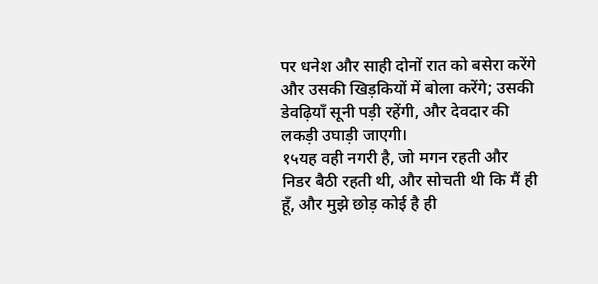पर धनेश और साही दोनों रात को बसेरा करेंगे और उसकी खिड़कियों में बोला करेंगे; उसकी डेवढ़ियाँ सूनी पड़ी रहेंगी, और देवदार की लकड़ी उघाड़ी जाएगी।
१५यह वही नगरी है, जो मगन रहती और निडर बैठी रहती थी, और सोचती थी कि मैं ही हूँ, और मुझे छोड़ कोई है ही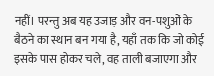नहीं। परन्तु अब यह उजाड़ और वन-पशुओं के बैठने का स्थान बन गया है, यहाँ तक कि जो कोई इसके पास होकर चले, वह ताली बजाएगा और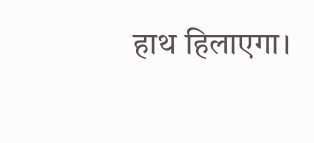हाथ हिलाएगा।